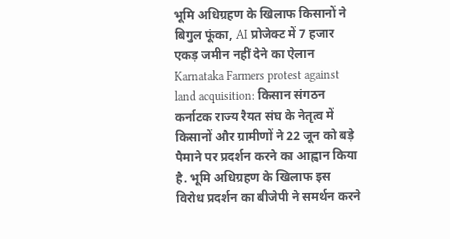भूमि अधिग्रहण के खिलाफ किसानों ने बिगुल फूंका, AI प्रोजेक्ट में 7 हजार एकड़ जमीन नहीं देने का ऐलान
Karnataka Farmers protest against land acquisition: किसान संगठन कर्नाटक राज्य रैयत संघ के नेतृत्व में किसानों और ग्रामीणों ने 22 जून को बड़े पैमाने पर प्रदर्शन करने का आह्वान किया है. भूमि अधिग्रहण के खिलाफ इस विरोध प्रदर्शन का बीजेपी ने समर्थन करने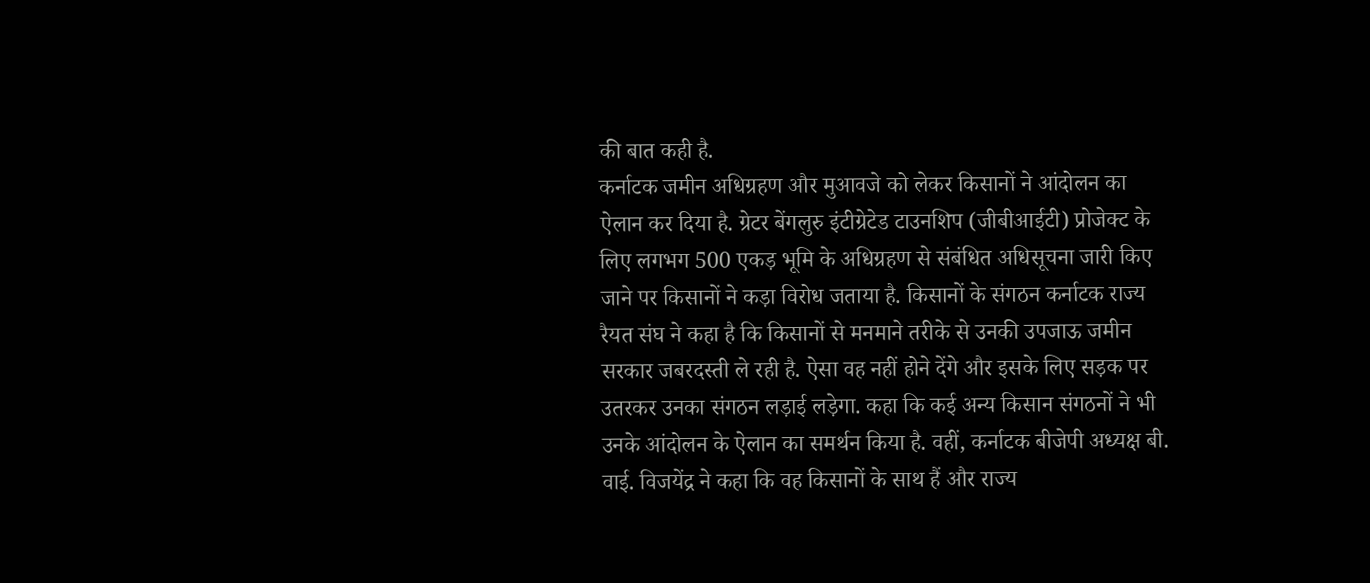की बात कही है.
कर्नाटक जमीन अधिग्रहण और मुआवजे को लेकर किसानों ने आंदोलन का ऐलान कर दिया है. ग्रेटर बेंगलुरु इंटीग्रेटेड टाउनशिप (जीबीआईटी) प्रोजेक्ट के लिए लगभग 500 एकड़ भूमि के अधिग्रहण से संबंधित अधिसूचना जारी किए जाने पर किसानों ने कड़ा विरोध जताया है. किसानों के संगठन कर्नाटक राज्य रैयत संघ ने कहा है कि किसानों से मनमाने तरीके से उनकी उपजाऊ जमीन सरकार जबरदस्ती ले रही है. ऐसा वह नहीं होने देंगे और इसके लिए सड़क पर उतरकर उनका संगठन लड़ाई लड़ेगा. कहा कि कई अन्य किसान संगठनों ने भी उनके आंदोलन के ऐलान का समर्थन किया है. वहीं, कर्नाटक बीजेपी अध्यक्ष बी. वाई. विजयेंद्र ने कहा कि वह किसानों के साथ हैं और राज्य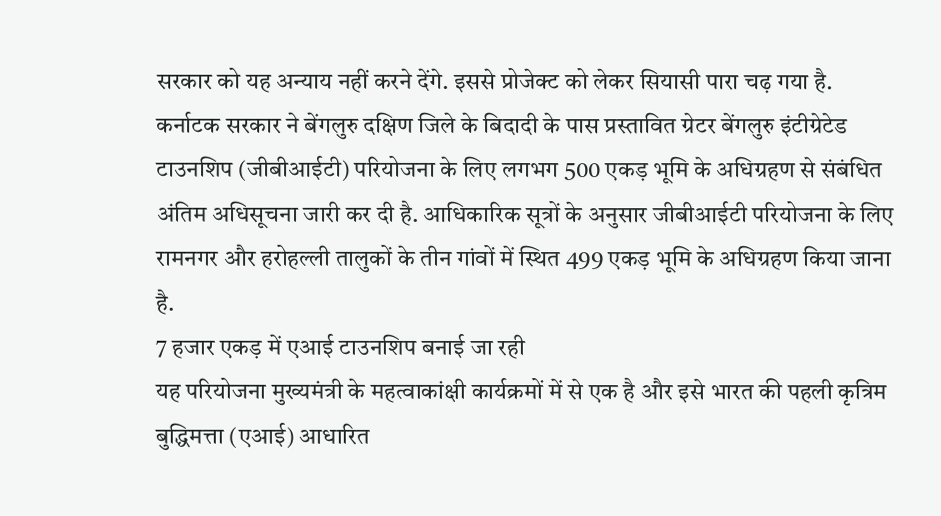सरकार को यह अन्याय नहीं करने देंगे. इससे प्रोजेक्ट को लेकर सियासी पारा चढ़ गया है.
कर्नाटक सरकार ने बेंगलुरु दक्षिण जिले के बिदादी के पास प्रस्तावित ग्रेटर बेंगलुरु इंटीग्रेटेड टाउनशिप (जीबीआईटी) परियोजना के लिए लगभग 500 एकड़ भूमि के अधिग्रहण से संबंधित अंतिम अधिसूचना जारी कर दी है. आधिकारिक सूत्रों के अनुसार जीबीआईटी परियोजना के लिए रामनगर और हरोहल्ली तालुकों के तीन गांवों में स्थित 499 एकड़ भूमि के अधिग्रहण किया जाना है.
7 हजार एकड़ में एआई टाउनशिप बनाई जा रही
यह परियोजना मुख्यमंत्री के महत्वाकांक्षी कार्यक्रमों में से एक है और इसे भारत की पहली कृत्रिम बुद्धिमत्ता (एआई) आधारित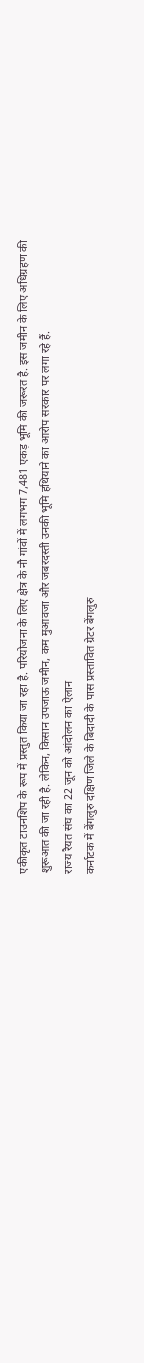एकीकृत टाउनशिप के रूप में प्रस्तुत किया जा रहा है. परियोजना के लिए क्षेत्र के नौ गांवों में लगभग 7,481 एकड़ भूमि की जरूरत है. इस जमीन के लिए अधिग्रहण की शुरूआत की जा रही है. लेकिन, किसान उपजाऊ जमीन, कम मुआवजा और जबरदस्ती उनकी भूमि हथियाने का आरोप सरकार पर लगा रहे हैं.
राज्य रैयत संघ का 22 जून को आंदोलन का ऐलान
कर्नाटक में बेंगलुरु दक्षिण जिले के बिदादी के पास प्रस्तावित ग्रेटर बेंगलुरु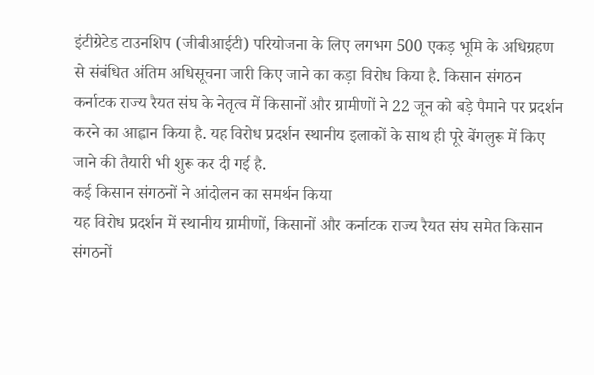इंटीग्रेटेड टाउनशिप (जीबीआईटी) परियोजना के लिए लगभग 500 एकड़ भूमि के अधिग्रहण से संबंधित अंतिम अधिसूचना जारी किए जाने का कड़ा विरोध किया है. किसान संगठन कर्नाटक राज्य रैयत संघ के नेतृत्व में किसानों और ग्रामीणों ने 22 जून को बड़े पैमाने पर प्रदर्शन करने का आह्वान किया है. यह विरोध प्रदर्शन स्थानीय इलाकों के साथ ही पूरे बेंगलुरू में किए जाने की तैयारी भी शुरू कर दी गई है.
कई किसान संगठनों ने आंदोलन का समर्थन किया
यह विरोध प्रदर्शन में स्थानीय ग्रामीणों, किसानों और कर्नाटक राज्य रैयत संघ समेत किसान संगठनों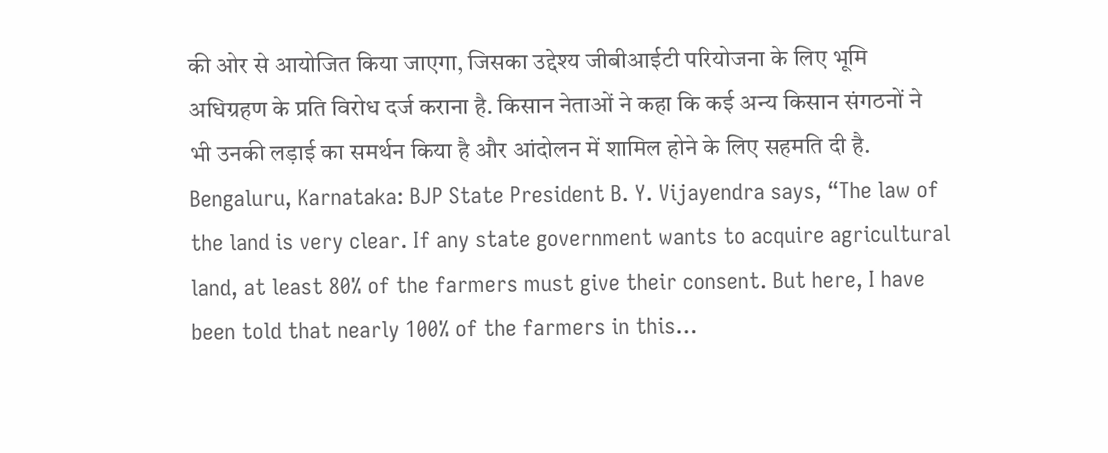की ओर से आयोजित किया जाएगा, जिसका उद्देश्य जीबीआईटी परियोजना के लिए भूमि अधिग्रहण के प्रति विरोध दर्ज कराना है. किसान नेताओं ने कहा कि कई अन्य किसान संगठनों ने भी उनकी लड़ाई का समर्थन किया है और आंदोलन में शामिल होने के लिए सहमति दी है.
Bengaluru, Karnataka: BJP State President B. Y. Vijayendra says, “The law of the land is very clear. If any state government wants to acquire agricultural land, at least 80% of the farmers must give their consent. But here, I have been told that nearly 100% of the farmers in this…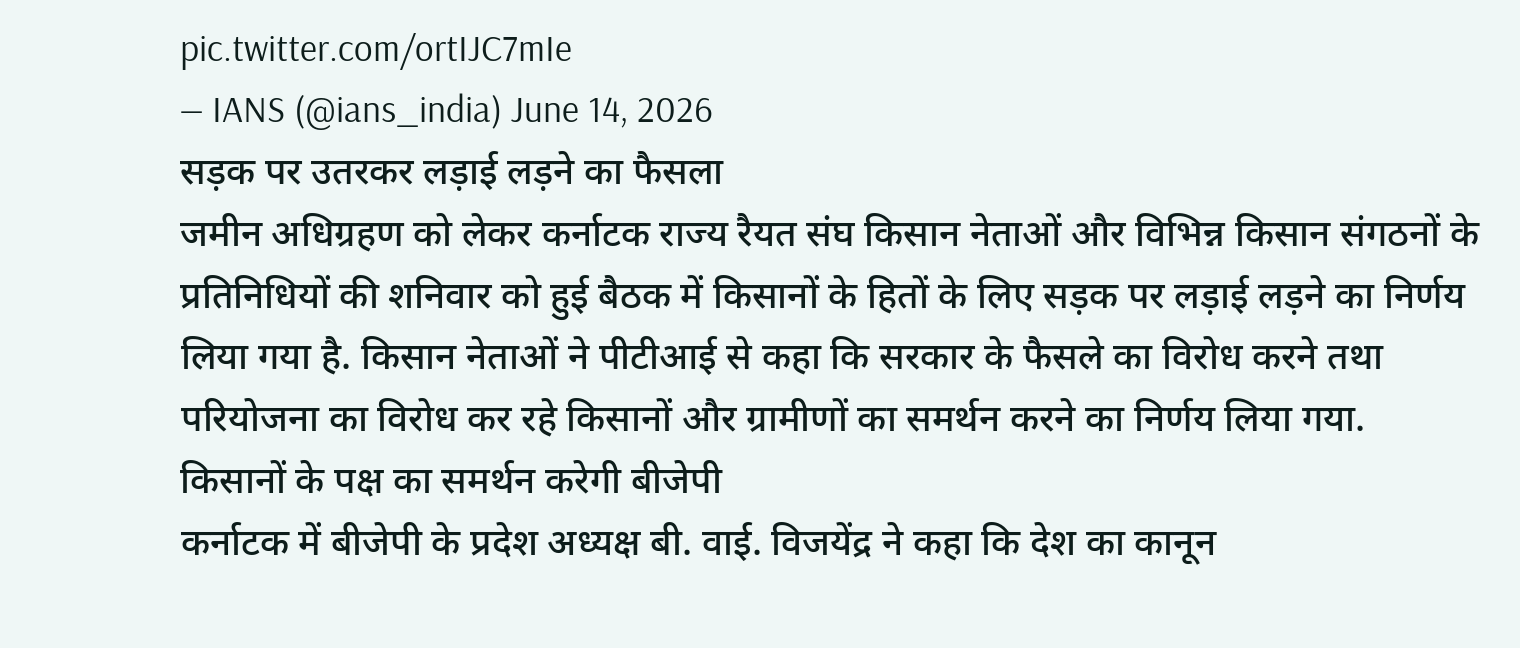pic.twitter.com/ortIJC7mIe
— IANS (@ians_india) June 14, 2026
सड़क पर उतरकर लड़ाई लड़ने का फैसला
जमीन अधिग्रहण को लेकर कर्नाटक राज्य रैयत संघ किसान नेताओं और विभिन्न किसान संगठनों के प्रतिनिधियों की शनिवार को हुई बैठक में किसानों के हितों के लिए सड़क पर लड़ाई लड़ने का निर्णय लिया गया है. किसान नेताओं ने पीटीआई से कहा कि सरकार के फैसले का विरोध करने तथा परियोजना का विरोध कर रहे किसानों और ग्रामीणों का समर्थन करने का निर्णय लिया गया.
किसानों के पक्ष का समर्थन करेगी बीजेपी
कर्नाटक में बीजेपी के प्रदेश अध्यक्ष बी. वाई. विजयेंद्र ने कहा कि देश का कानून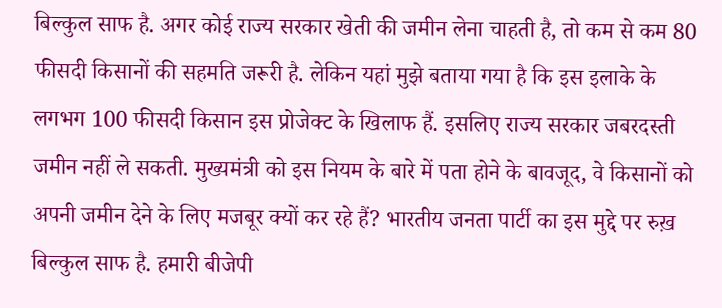बिल्कुल साफ है. अगर कोई राज्य सरकार खेती की जमीन लेना चाहती है, तो कम से कम 80 फीसदी किसानों की सहमति जरूरी है. लेकिन यहां मुझे बताया गया है कि इस इलाके के लगभग 100 फीसदी किसान इस प्रोजेक्ट के खिलाफ हैं. इसलिए राज्य सरकार जबरदस्ती जमीन नहीं ले सकती. मुख्यमंत्री को इस नियम के बारे में पता होने के बावजूद, वे किसानों को अपनी जमीन देने के लिए मजबूर क्यों कर रहे हैं? भारतीय जनता पार्टी का इस मुद्दे पर रुख़ बिल्कुल साफ है. हमारी बीजेपी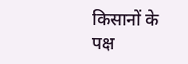किसानों के पक्ष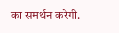का समर्थन करेगी.